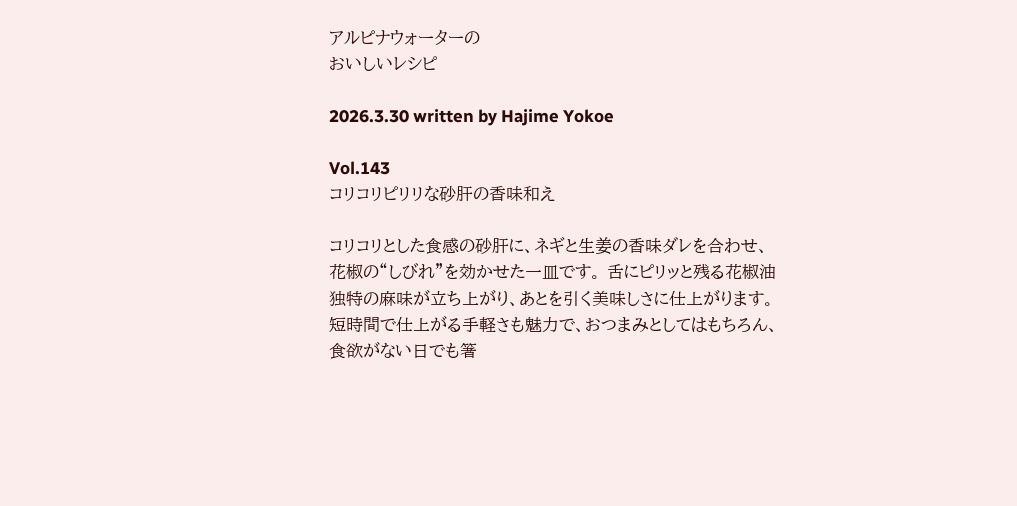アルピナウォーターの
おいしいレシピ

2026.3.30 written by Hajime Yokoe

Vol.143
コリコリピリリな砂肝の香味和え

コリコリとした食感の砂肝に、ネギと生姜の香味ダレを合わせ、花椒の“しびれ”を効かせた一皿です。 舌にピリッと残る花椒油独特の麻味が立ち上がり、あとを引く美味しさに仕上がります。
短時間で仕上がる手軽さも魅力で、おつまみとしてはもちろん、食欲がない日でも箸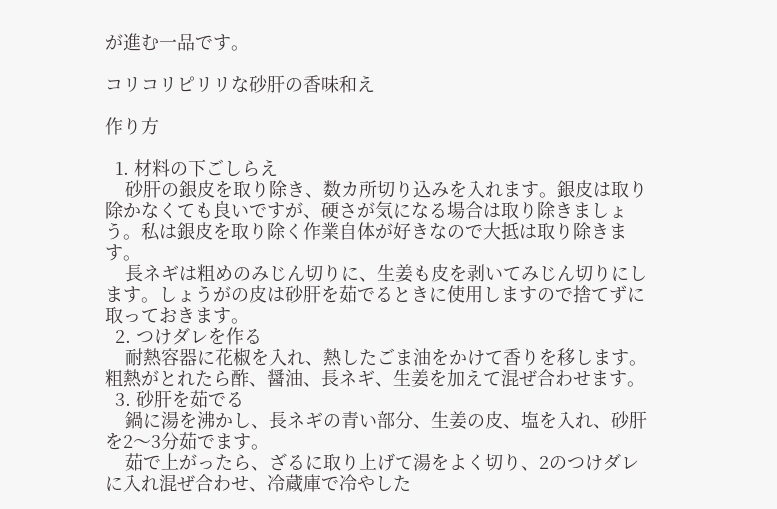が進む一品です。

コリコリピリリな砂肝の香味和え

作り方

  1. 材料の下ごしらえ
    砂肝の銀皮を取り除き、数カ所切り込みを入れます。銀皮は取り除かなくても良いですが、硬さが気になる場合は取り除きましょう。私は銀皮を取り除く作業自体が好きなので大抵は取り除きます。
    長ネギは粗めのみじん切りに、生姜も皮を剥いてみじん切りにします。しょうがの皮は砂肝を茹でるときに使用しますので捨てずに取っておきます。
  2. つけダレを作る
    耐熱容器に花椒を入れ、熱したごま油をかけて香りを移します。粗熱がとれたら酢、醤油、長ネギ、生姜を加えて混ぜ合わせます。
  3. 砂肝を茹でる
    鍋に湯を沸かし、長ネギの青い部分、生姜の皮、塩を入れ、砂肝を2〜3分茹でます。
    茹で上がったら、ざるに取り上げて湯をよく切り、2のつけダレに入れ混ぜ合わせ、冷蔵庫で冷やした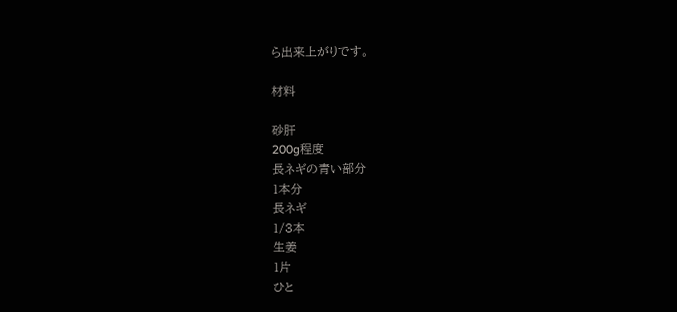ら出来上がりです。

材料

砂肝
200g程度
長ネギの青い部分
1本分
長ネギ
1/3本
生姜
1片
ひと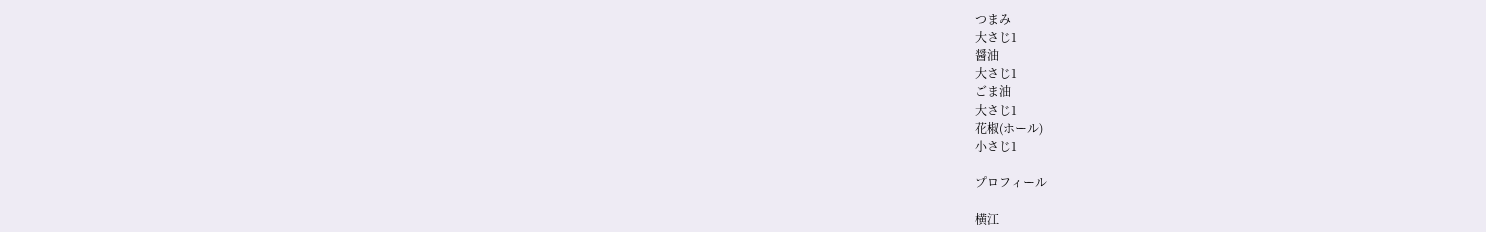つまみ
大さじ1
醤油
大さじ1
ごま油
大さじ1
花椒(ホール)
小さじ1

プロフィール

横江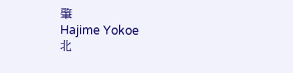肇
Hajime Yokoe
北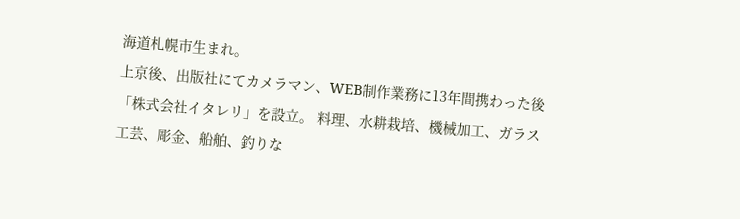海道札幌市生まれ。
上京後、出版社にてカメラマン、WEB制作業務に13年間携わった後「株式会社イタレリ」を設立。 料理、水耕栽培、機械加工、ガラス工芸、彫金、船舶、釣りな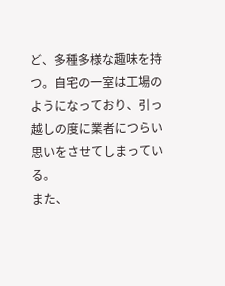ど、多種多様な趣味を持つ。自宅の一室は工場のようになっており、引っ越しの度に業者につらい思いをさせてしまっている。
また、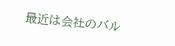最近は会社のバル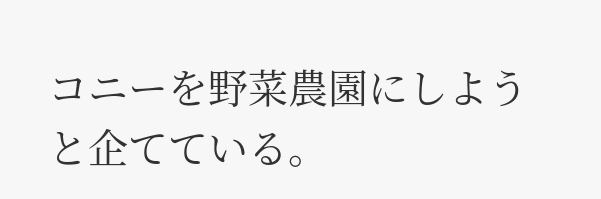コニーを野菜農園にしようと企てている。